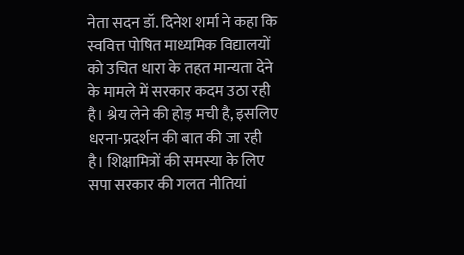नेता सदन डॉ. दिनेश शर्मा ने कहा कि स्ववित्त पोषित माध्यमिक विद्यालयों को उचित धारा के तहत मान्यता देने के मामले में सरकार कदम उठा रही है। श्रेय लेने की होड़ मची है, इसलिए धरना-प्रदर्शन की बात की जा रही है। शिक्षामित्रों की समस्या के लिए सपा सरकार की गलत नीतियां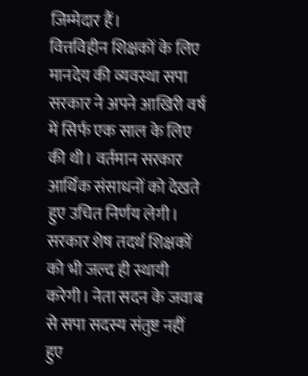जिम्मेदार हैं।
वित्तविहीन शिक्षकों के लिए मानदेय की व्यवस्था सपा सरकार ने अपने आखिरी वर्ष में सिर्फ एक साल के लिए की थी। वर्तमान सरकार आर्थिक संसाधनों को देखते हुए उचित निर्णय लेगी। सरकार शेष तदर्थ शिक्षकों को भी जल्द ही स्थायी करेगी। नेता सदन के जवाब से सपा सदस्य संतुष्ट नहीं हुए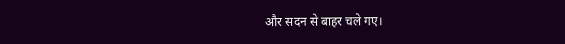और सदन से बाहर चले गए।